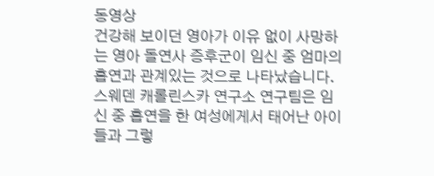동영상
건강해 보이던 영아가 이유 없이 사망하는 영아 돌연사 증후군이 임신 중 엄마의 흡연과 관계있는 것으로 나타났습니다.
스웨덴 캐롤린스카 연구소 연구팀은 임신 중 흡연을 한 여성에게서 태어난 아이들과 그렇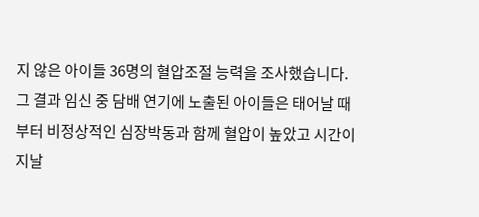지 않은 아이들 36명의 혈압조절 능력을 조사했습니다.
그 결과 임신 중 담배 연기에 노출된 아이들은 태어날 때부터 비정상적인 심장박동과 함께 혈압이 높았고 시간이 지날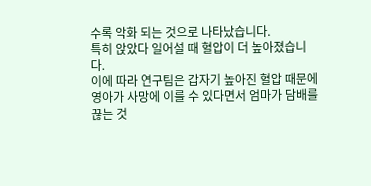수록 악화 되는 것으로 나타났습니다.
특히 앉았다 일어설 때 혈압이 더 높아졌습니다.
이에 따라 연구팀은 갑자기 높아진 혈압 때문에 영아가 사망에 이를 수 있다면서 엄마가 담배를 끊는 것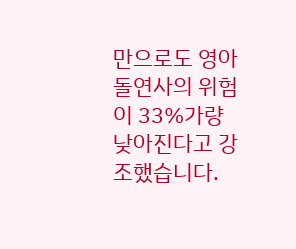만으로도 영아돌연사의 위험이 33%가량 낮아진다고 강조했습니다.